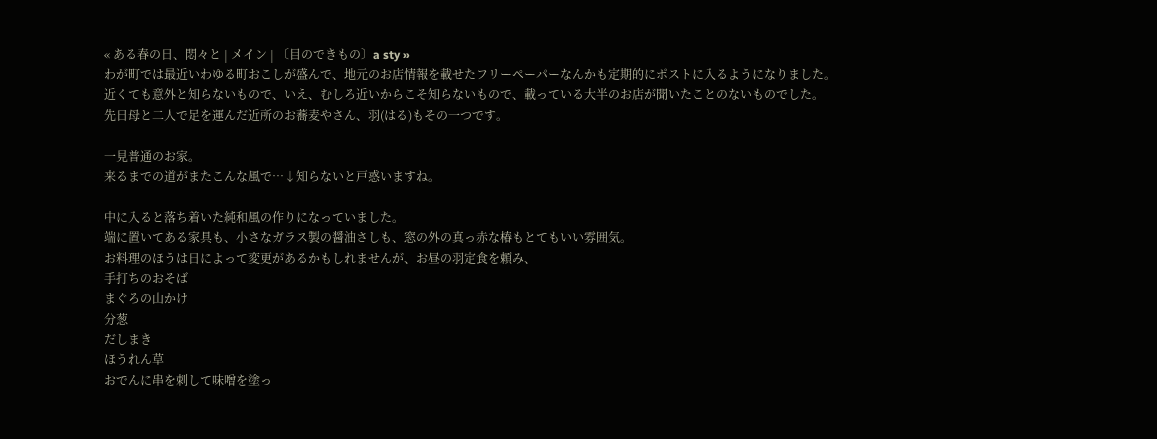« ある春の日、悶々と | メイン | 〔目のできもの〕a sty »
わが町では最近いわゆる町おこしが盛んで、地元のお店情報を載せたフリーペーパーなんかも定期的にポストに入るようになりました。
近くても意外と知らないもので、いえ、むしろ近いからこそ知らないもので、載っている大半のお店が聞いたことのないものでした。
先日母と二人で足を運んだ近所のお蕎麦やさん、羽(はる)もその一つです。

一見普通のお家。
来るまでの道がまたこんな風で…↓知らないと戸惑いますね。

中に入ると落ち着いた純和風の作りになっていました。
端に置いてある家具も、小さなガラス製の醤油さしも、窓の外の真っ赤な椿もとてもいい雰囲気。
お料理のほうは日によって変更があるかもしれませんが、お昼の羽定食を頼み、
手打ちのおそば
まぐろの山かけ
分葱
だしまき
ほうれん草
おでんに串を刺して味噌を塗っ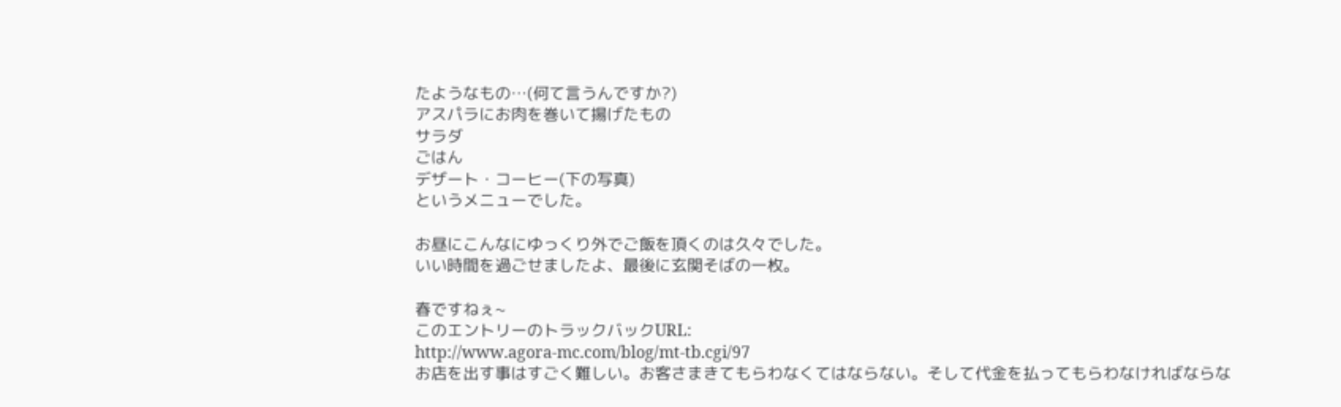たようなもの…(何て言うんですか?)
アスパラにお肉を巻いて揚げたもの
サラダ
ごはん
デザート・コーヒー(下の写真)
というメニューでした。

お昼にこんなにゆっくり外でご飯を頂くのは久々でした。
いい時間を過ごせましたよ、最後に玄関そばの一枚。

春ですねぇ~
このエントリーのトラックバックURL:
http://www.agora-mc.com/blog/mt-tb.cgi/97
お店を出す事はすごく難しい。お客さまきてもらわなくてはならない。そして代金を払ってもらわなければならな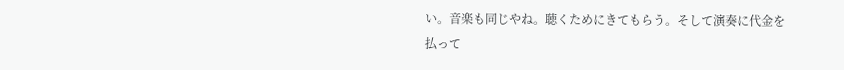い。音楽も同じやね。聴くためにきてもらう。そして演奏に代金を払って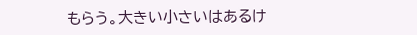もらう。大きい小さいはあるけ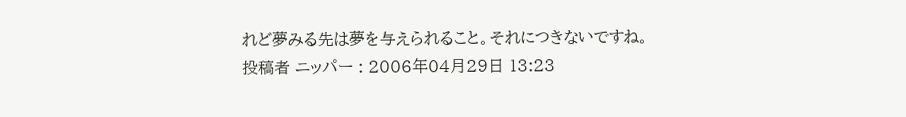れど夢みる先は夢を与えられること。それにつきないですね。
投稿者 ニッパー : 2006年04月29日 13:23